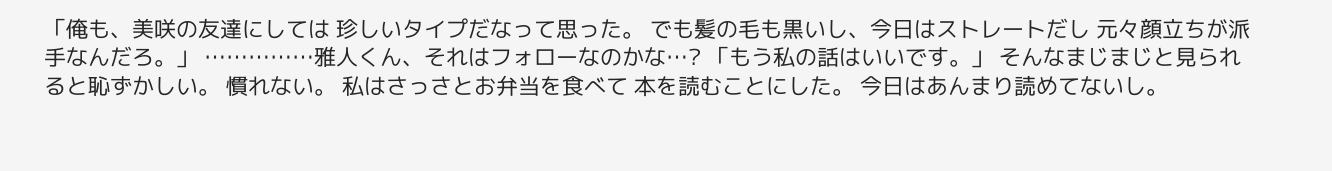「俺も、美咲の友達にしては 珍しいタイプだなって思った。 でも髪の毛も黒いし、今日はストレートだし 元々顔立ちが派手なんだろ。」 ……………雅人くん、それはフォローなのかな…? 「もう私の話はいいです。」 そんなまじまじと見られると恥ずかしい。 慣れない。 私はさっさとお弁当を食べて 本を読むことにした。 今日はあんまり読めてないし。